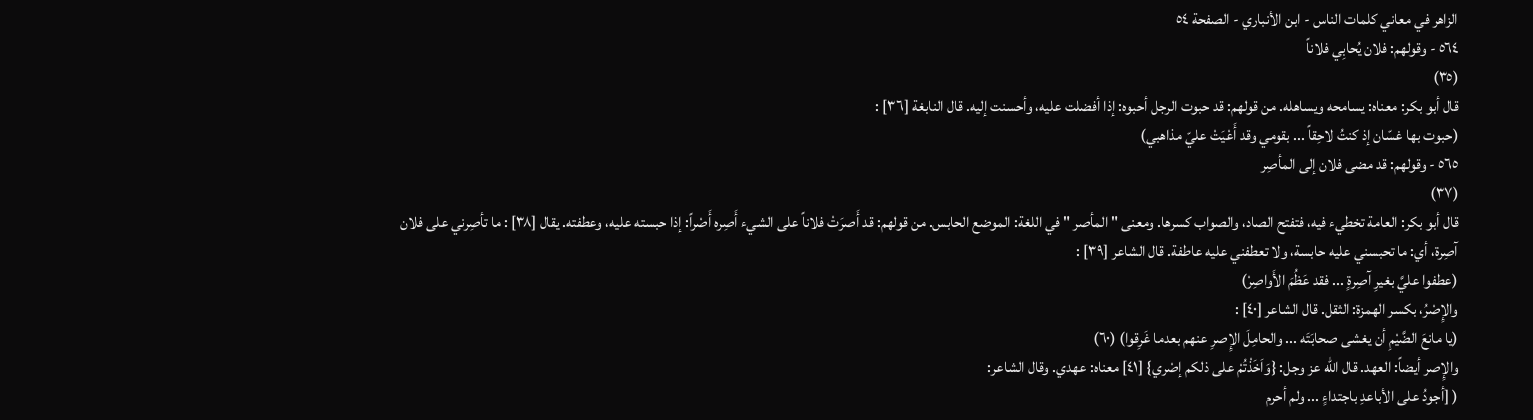الزاهر في معاني كلمات الناس - ابن الأنباري - الصفحة ٥٤
٥٦٤ - وقولهم: فلان يُحابِي فلاناً
(٣٥)
قال أبو بكر: معناه: يسامحه ويساهله. من قولهم: قد حبوت الرجل أحبوه: إذا أفضلت عليه، وأحسنت إليه. قال النابغة [٣٦] :
(حبوت بها غسّان إذ كنتُ لاحِقاً ... بقومي وقد أَعْيَتْ عليّ مذاهبي)
٥٦٥ - وقولهم: قد مضى فلان إلى المأصِر
(٣٧)
قال أبو بكر: العامة تخطيء فيه، فتفتح الصاد، والصواب كسرها. ومعنى " المأصر " في اللغة: الموضع الحابس. من قولهم: قد أَصرَتْ فلاناً على الشيء أَصِره أَصْراً: إذا حبسته عليه، وعطفته. يقال [٣٨] : ما تأصِرني على فلان آصِرة، أي: ما تحبسني عليه حابسة، ولا تعطفني عليه عاطفة. قال الشاعر [٣٩] :
(عطفوا عليَّ بغيرِ آصِرةٍ ... فقد عَظُمَ الأَواصِرْ)
والإِصْرُ، بكسر الهمزة: الثقل. قال الشاعر [٤٠] :
(يا مانعَ الضَّيْمِ أن يغشى صحابَتَه ... والحامِلَ الإِصرِ عنهم بعدما غَرِقوا) (٦٠)
والإِصر أيضاً: العهد. قال الله عز وجل: {وَاَخَذْتُمْ على ذلكم إصْري} [٤١] معناه: عهدي. وقال الشاعر:
( [أجودُ على الأباعدِ باجتداءٍ ... ولم أحرم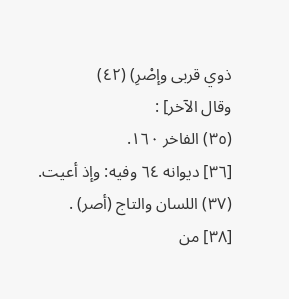ذوي قربى وإصْرِ) (٤٢)
وقال الآخر] :
(٣٥) الفاخر ١٦٠.
[٣٦] ديوانه ٦٤ وفيه: وإذ أعيت.
(٣٧) اللسان والتاج (أصر) .
[٣٨] من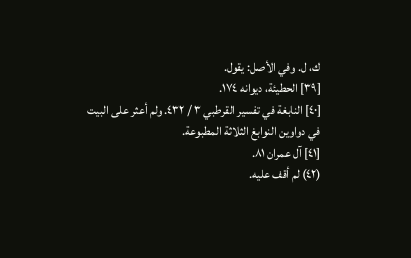ك، ل. وفي الأصل: يقول.
[٣٩] الحطيئة، ديوانه ١٧٤.
[٤٠] النابغة في تفسير القرطبي ٣ / ٤٣٢. ولم أعثر على البيت في دواوين النوابغ الثلاثة المطبوعة.
[٤١] آل عمران ٨١.
(٤٢) لم أقف عليه.